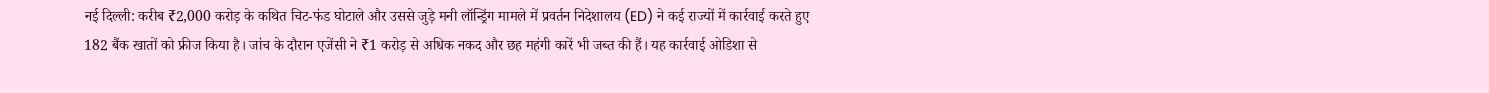नई दिल्ली: करीब ₹2,000 करोड़ के कथित चिट-फंड घोटाले और उससे जुड़े मनी लॉन्ड्रिंग मामले में प्रवर्तन निदेशालय (ED) ने कई राज्यों में कार्रवाई करते हुए 182 बैंक खातों को फ्रीज किया है। जांच के दौरान एजेंसी ने ₹1 करोड़ से अधिक नकद और छह महंगी कारें भी जब्त की हैं। यह कार्रवाई ओडिशा से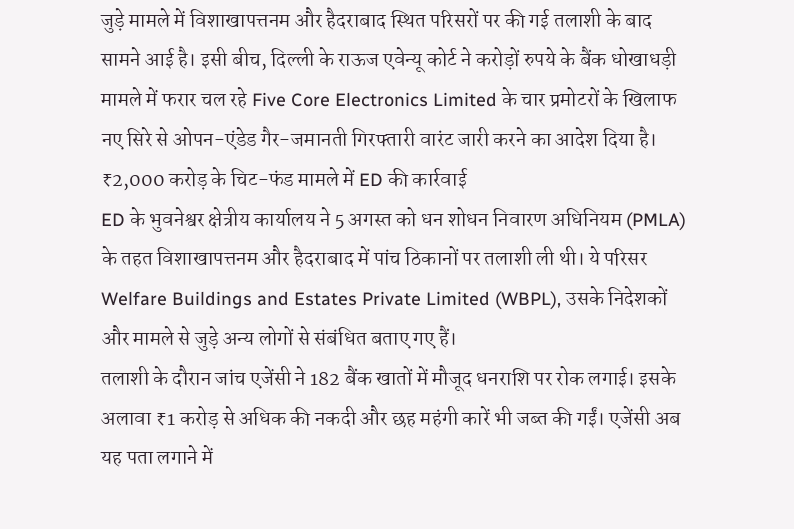जुड़े मामले में विशाखापत्तनम और हैदराबाद स्थित परिसरों पर की गई तलाशी के बाद सामने आई है। इसी बीच, दिल्ली के राऊज एवेन्यू कोर्ट ने करोड़ों रुपये के बैंक धोखाधड़ी मामले में फरार चल रहे Five Core Electronics Limited के चार प्रमोटरों के खिलाफ नए सिरे से ओपन-एंडेड गैर-जमानती गिरफ्तारी वारंट जारी करने का आदेश दिया है।
₹2,000 करोड़ के चिट-फंड मामले में ED की कार्रवाई
ED के भुवनेश्वर क्षेत्रीय कार्यालय ने 5 अगस्त को धन शोधन निवारण अधिनियम (PMLA) के तहत विशाखापत्तनम और हैदराबाद में पांच ठिकानों पर तलाशी ली थी। ये परिसर Welfare Buildings and Estates Private Limited (WBPL), उसके निदेशकों और मामले से जुड़े अन्य लोगों से संबंधित बताए गए हैं।
तलाशी के दौरान जांच एजेंसी ने 182 बैंक खातों में मौजूद धनराशि पर रोक लगाई। इसके अलावा ₹1 करोड़ से अधिक की नकदी और छह महंगी कारें भी जब्त की गईं। एजेंसी अब यह पता लगाने में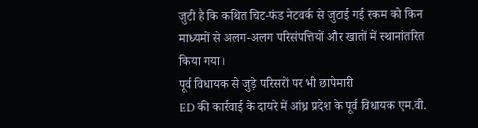जुटी है कि कथित चिट-फंड नेटवर्क से जुटाई गई रकम को किन माध्यमों से अलग-अलग परिसंपत्तियों और खातों में स्थानांतरित किया गया।
पूर्व विधायक से जुड़े परिसरों पर भी छापेमारी
ED की कार्रवाई के दायरे में आंध्र प्रदेश के पूर्व विधायक एम.वी.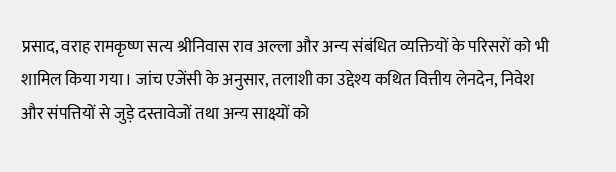प्रसाद, वराह रामकृष्ण सत्य श्रीनिवास राव अल्ला और अन्य संबंधित व्यक्तियों के परिसरों को भी शामिल किया गया। जांच एजेंसी के अनुसार, तलाशी का उद्देश्य कथित वित्तीय लेनदेन, निवेश और संपत्तियों से जुड़े दस्तावेजों तथा अन्य साक्ष्यों को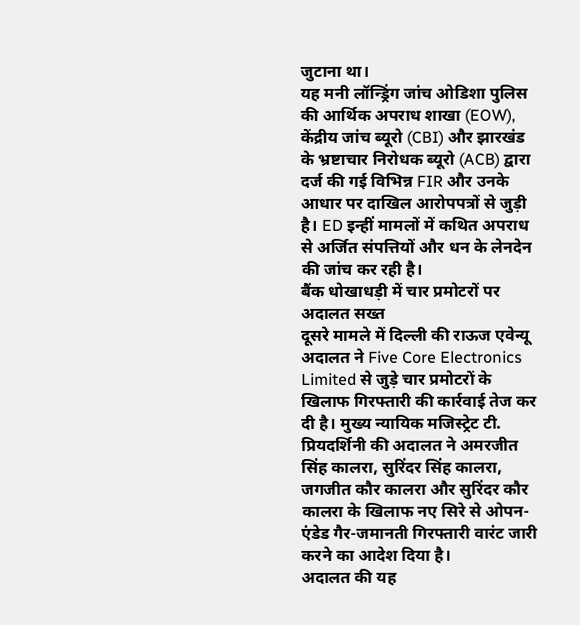जुटाना था।
यह मनी लॉन्ड्रिंग जांच ओडिशा पुलिस की आर्थिक अपराध शाखा (EOW), केंद्रीय जांच ब्यूरो (CBI) और झारखंड के भ्रष्टाचार निरोधक ब्यूरो (ACB) द्वारा दर्ज की गई विभिन्न FIR और उनके आधार पर दाखिल आरोपपत्रों से जुड़ी है। ED इन्हीं मामलों में कथित अपराध से अर्जित संपत्तियों और धन के लेनदेन की जांच कर रही है।
बैंक धोखाधड़ी में चार प्रमोटरों पर अदालत सख्त
दूसरे मामले में दिल्ली की राऊज एवेन्यू अदालत ने Five Core Electronics Limited से जुड़े चार प्रमोटरों के खिलाफ गिरफ्तारी की कार्रवाई तेज कर दी है। मुख्य न्यायिक मजिस्ट्रेट टी. प्रियदर्शिनी की अदालत ने अमरजीत सिंह कालरा, सुरिंदर सिंह कालरा, जगजीत कौर कालरा और सुरिंदर कौर कालरा के खिलाफ नए सिरे से ओपन-एंडेड गैर-जमानती गिरफ्तारी वारंट जारी करने का आदेश दिया है।
अदालत की यह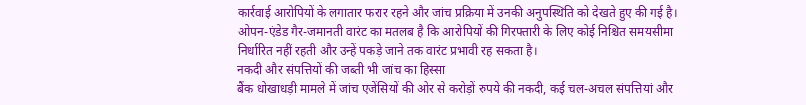कार्रवाई आरोपियों के लगातार फरार रहने और जांच प्रक्रिया में उनकी अनुपस्थिति को देखते हुए की गई है। ओपन-एंडेड गैर-जमानती वारंट का मतलब है कि आरोपियों की गिरफ्तारी के लिए कोई निश्चित समयसीमा निर्धारित नहीं रहती और उन्हें पकड़े जाने तक वारंट प्रभावी रह सकता है।
नकदी और संपत्तियों की जब्ती भी जांच का हिस्सा
बैंक धोखाधड़ी मामले में जांच एजेंसियों की ओर से करोड़ों रुपये की नकदी, कई चल-अचल संपत्तियां और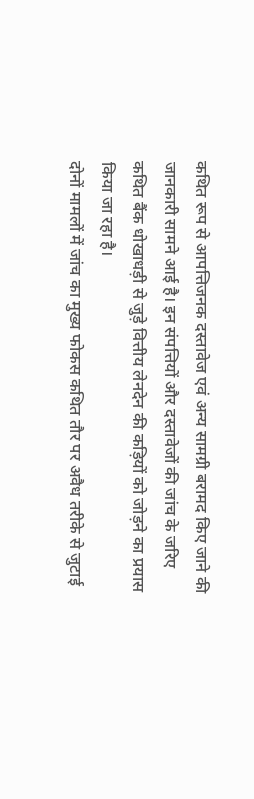कथित रूप से आपत्तिजनक दस्तावेज एवं अन्य सामग्री बरामद किए जाने की जानकारी सामने आई है। इन संपत्तियों और दस्तावेजों की जांच के जरिए कथित बैंक धोखाधड़ी से जुड़े वित्तीय लेनदेन की कड़ियों को जोड़ने का प्रयास किया जा रहा है।
दोनों मामलों में जांच का मुख्य फोकस कथित तौर पर अवैध तरीके से जुटाई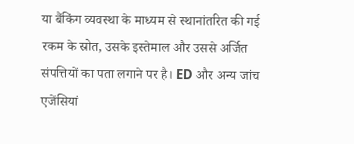या बैंकिंग व्यवस्था के माध्यम से स्थानांतरित की गई रकम के स्रोत, उसके इस्तेमाल और उससे अर्जित संपत्तियों का पता लगाने पर है। ED और अन्य जांच एजेंसियां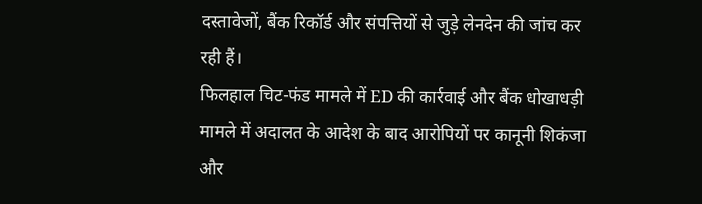दस्तावेजों, बैंक रिकॉर्ड और संपत्तियों से जुड़े लेनदेन की जांच कर रही हैं।
फिलहाल चिट-फंड मामले में ED की कार्रवाई और बैंक धोखाधड़ी मामले में अदालत के आदेश के बाद आरोपियों पर कानूनी शिकंजा और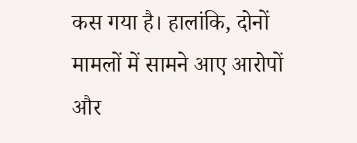कस गया है। हालांकि, दोनों मामलों में सामने आए आरोपों और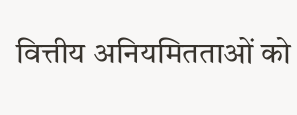वित्तीय अनियमितताओं को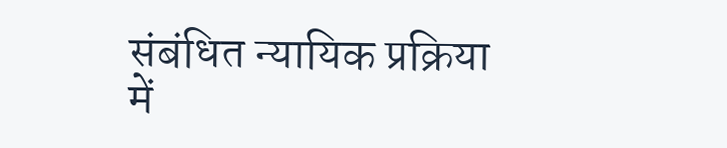संबंधित न्यायिक प्रक्रिया में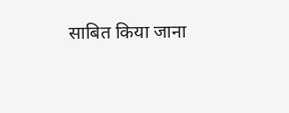साबित किया जाना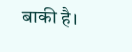बाकी है।